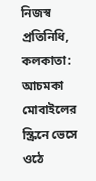নিজস্ব প্রতিনিধি, কলকাতা: আচমকা মোবাইলের স্ক্রিনে ভেসে ওঠে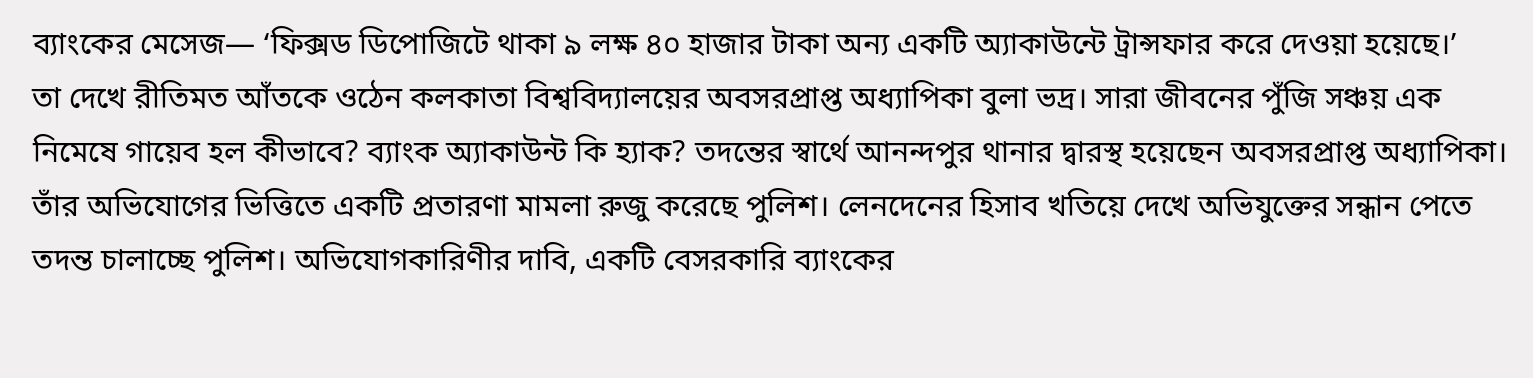ব্যাংকের মেসেজ— ‘ফিক্সড ডিপোজিটে থাকা ৯ লক্ষ ৪০ হাজার টাকা অন্য একটি অ্যাকাউন্টে ট্রান্সফার করে দেওয়া হয়েছে।’
তা দেখে রীতিমত আঁতকে ওঠেন কলকাতা বিশ্ববিদ্যালয়ের অবসরপ্রাপ্ত অধ্যাপিকা বুলা ভদ্র। সারা জীবনের পুঁজি সঞ্চয় এক নিমেষে গায়েব হল কীভাবে? ব্যাংক অ্যাকাউন্ট কি হ্যাক? তদন্তের স্বার্থে আনন্দপুর থানার দ্বারস্থ হয়েছেন অবসরপ্রাপ্ত অধ্যাপিকা। তাঁর অভিযোগের ভিত্তিতে একটি প্রতারণা মামলা রুজু করেছে পুলিশ। লেনদেনের হিসাব খতিয়ে দেখে অভিযুক্তের সন্ধান পেতে তদন্ত চালাচ্ছে পুলিশ। অভিযোগকারিণীর দাবি, একটি বেসরকারি ব্যাংকের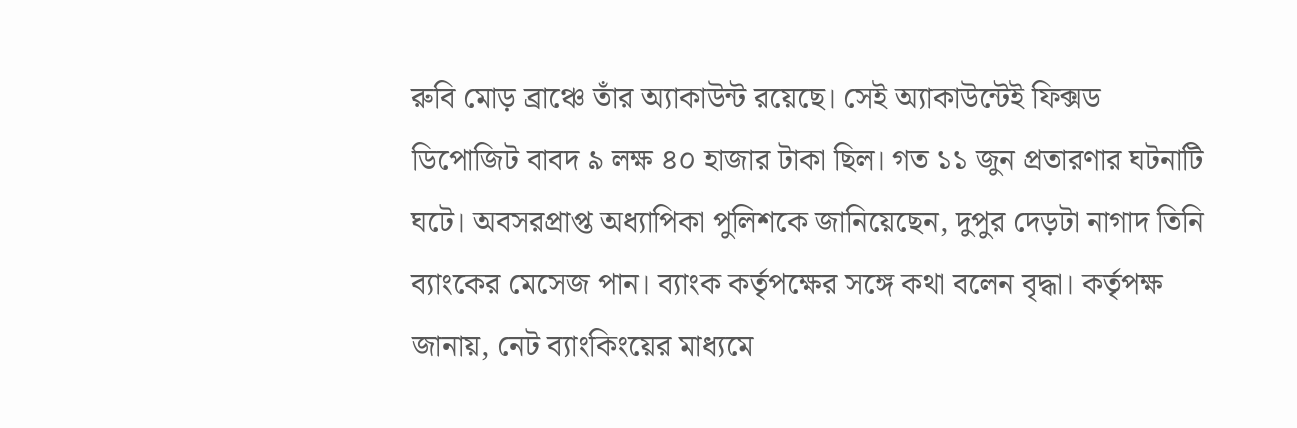রুবি মোড় ব্রাঞ্চে তাঁর অ্যাকাউন্ট রয়েছে। সেই অ্যাকাউন্টেই ফিক্সড ডিপোজিট বাবদ ৯ লক্ষ ৪০ হাজার টাকা ছিল। গত ১১ জুন প্রতারণার ঘটনাটি ঘটে। অবসরপ্রাপ্ত অধ্যাপিকা পুলিশকে জানিয়েছেন, দুপুর দেড়টা নাগাদ তিনি ব্যাংকের মেসেজ পান। ব্যাংক কর্তৃপক্ষের সঙ্গে কথা বলেন বৃদ্ধা। কর্তৃপক্ষ জানায়, নেট ব্যাংকিংয়ের মাধ্যমে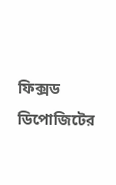ফিক্সড ডিপোজিটের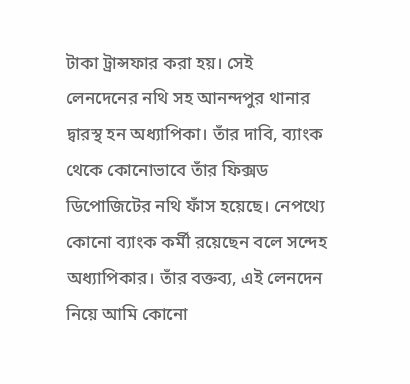টাকা ট্রান্সফার করা হয়। সেই লেনদেনের নথি সহ আনন্দপুর থানার দ্বারস্থ হন অধ্যাপিকা। তাঁর দাবি, ব্যাংক থেকে কোনোভাবে তাঁর ফিক্সড ডিপোজিটের নথি ফাঁস হয়েছে। নেপথ্যে কোনো ব্যাংক কর্মী রয়েছেন বলে সন্দেহ অধ্যাপিকার। তাঁর বক্তব্য, এই লেনদেন নিয়ে আমি কোনো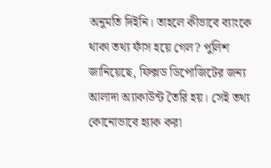অনুমতি দিইনি। তাহলে কীভাবে ব্যাংকে থাকা তথ্য ফাঁস হয়ে গেল? পুলিশ জানিয়েছে, ফিক্সড ডিপোজিটের জন্য আলাদা অ্যাকাউন্ট তৈরি হয়। সেই তথ্য কোনোভাবে হ্যাক করা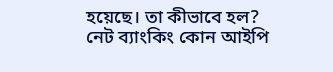হয়েছে। তা কীভাবে হল? নেট ব্যাংকিং কোন আইপি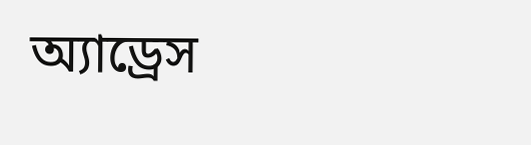অ্যাড্রেস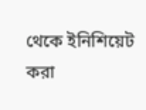থেকে ইনিশিয়েট করা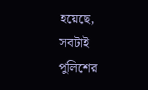হয়েছে, সবটাই পুলিশের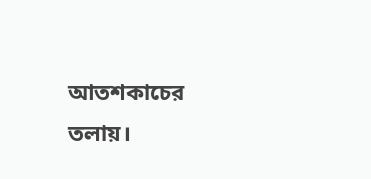আতশকাচের তলায়।